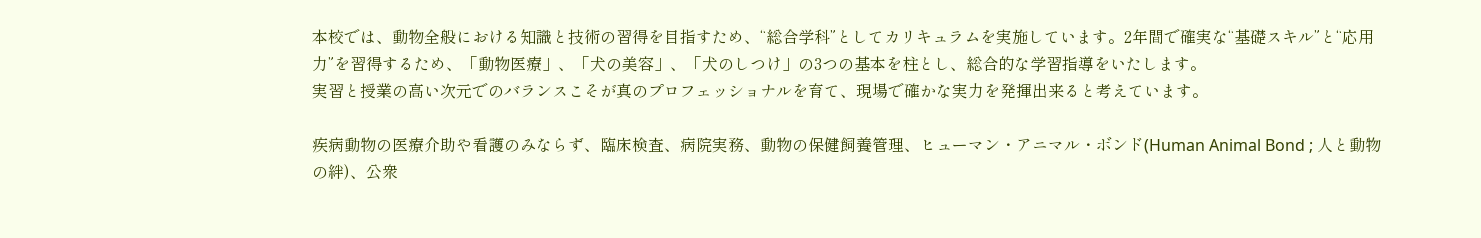本校では、動物全般における知識と技術の習得を目指すため、“総合学科”としてカリキュラムを実施しています。2年間で確実な“基礎スキル”と“応用力”を習得するため、「動物医療」、「犬の美容」、「犬のしつけ」の3つの基本を柱とし、総合的な学習指導をいたします。
実習と授業の高い次元でのバランスこそが真のプロフェッショナルを育て、現場で確かな実力を発揮出来ると考えています。

疾病動物の医療介助や看護のみならず、臨床検査、病院実務、動物の保健飼養管理、ヒューマン・アニマル・ボンド(Human Animal Bond ; 人と動物の絆)、公衆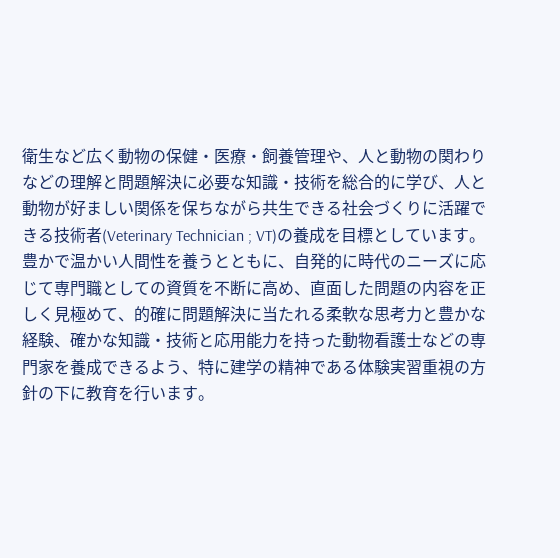衛生など広く動物の保健・医療・飼養管理や、人と動物の関わりなどの理解と問題解決に必要な知識・技術を総合的に学び、人と動物が好ましい関係を保ちながら共生できる社会づくりに活躍できる技術者(Veterinary Technician ; VT)の養成を目標としています。
豊かで温かい人間性を養うとともに、自発的に時代のニーズに応じて専門職としての資質を不断に高め、直面した問題の内容を正しく見極めて、的確に問題解決に当たれる柔軟な思考力と豊かな経験、確かな知識・技術と応用能力を持った動物看護士などの専門家を養成できるよう、特に建学の精神である体験実習重視の方針の下に教育を行います。